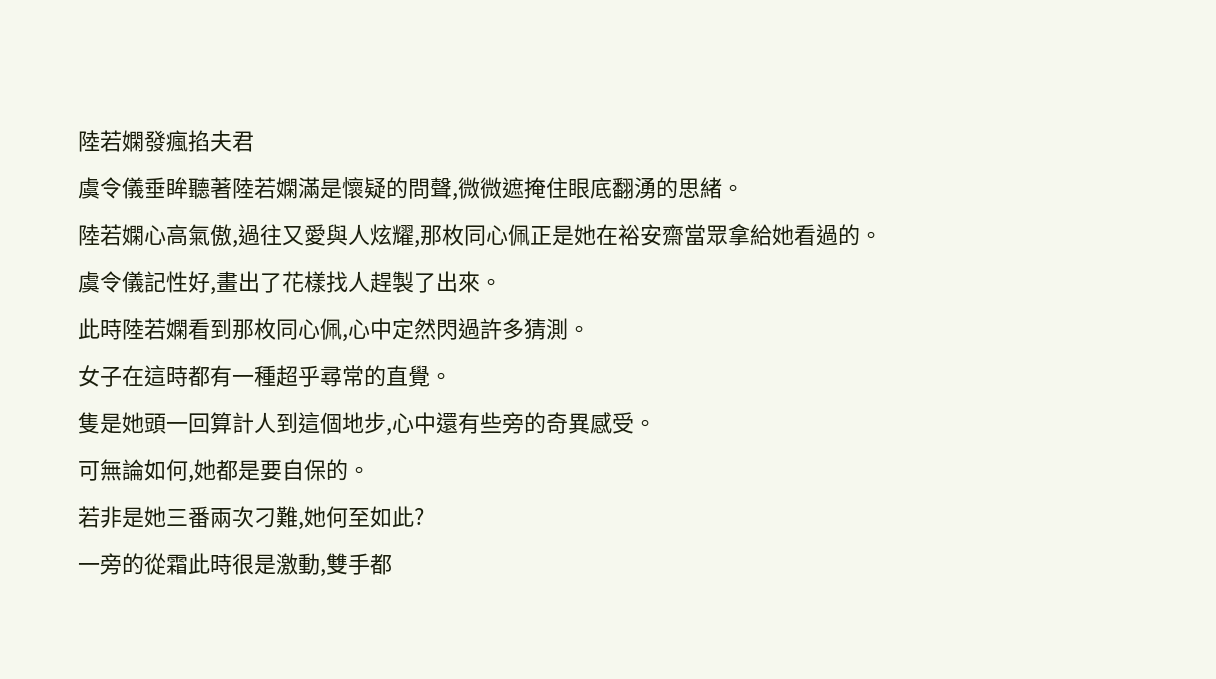陸若嫻發瘋掐夫君
虞令儀垂眸聽著陸若嫻滿是懷疑的問聲,微微遮掩住眼底翻湧的思緒。
陸若嫻心高氣傲,過往又愛與人炫耀,那枚同心佩正是她在裕安齋當眾拿給她看過的。
虞令儀記性好,畫出了花樣找人趕製了出來。
此時陸若嫻看到那枚同心佩,心中定然閃過許多猜測。
女子在這時都有一種超乎尋常的直覺。
隻是她頭一回算計人到這個地步,心中還有些旁的奇異感受。
可無論如何,她都是要自保的。
若非是她三番兩次刁難,她何至如此?
一旁的從霜此時很是激動,雙手都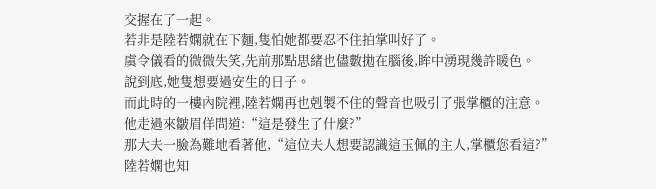交握在了一起。
若非是陸若嫻就在下麵,隻怕她都要忍不住拍掌叫好了。
虞令儀看的微微失笑,先前那點思緒也儘數拋在腦後,眸中湧現幾許暖色。
說到底,她隻想要過安生的日子。
而此時的一樓內院裡,陸若嫻再也剋製不住的聲音也吸引了張掌櫃的注意。
他走過來皺眉佯問道:“這是發生了什麼?”
那大夫一臉為難地看著他,“這位夫人想要認識這玉佩的主人,掌櫃您看這?”
陸若嫻也知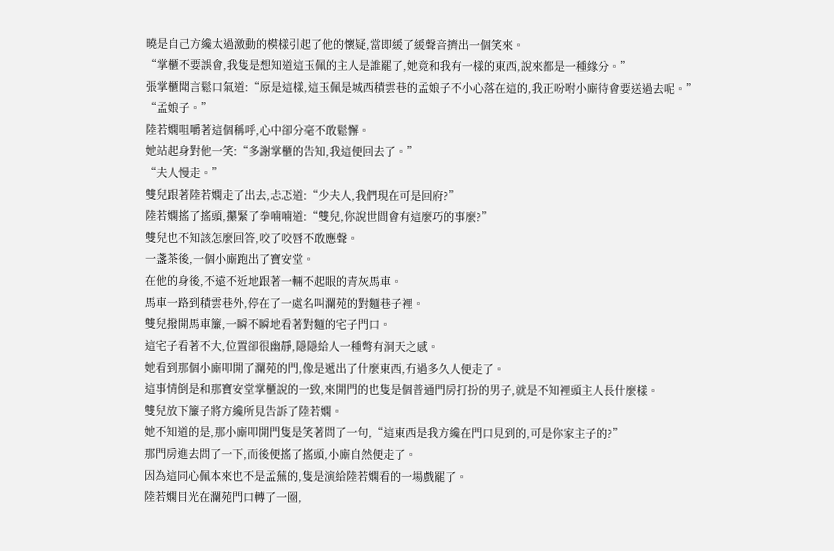曉是自己方纔太過激動的模樣引起了他的懷疑,當即緩了緩聲音擠出一個笑來。
“掌櫃不要誤會,我隻是想知道這玉佩的主人是誰罷了,她竟和我有一樣的東西,說來都是一種緣分。”
張掌櫃聞言鬆口氣道:“原是這樣,這玉佩是城西積雲巷的孟娘子不小心落在這的,我正吩咐小廝待會要送過去呢。”
“孟娘子。”
陸若嫻咀嚼著這個稱呼,心中卻分毫不敢鬆懈。
她站起身對他一笑:“多謝掌櫃的告知,我這便回去了。”
“夫人慢走。”
雙兒跟著陸若嫻走了出去,忐忑道:“少夫人,我們現在可是回府?”
陸若嫻搖了搖頭,攥緊了拳喃喃道:“雙兒,你說世間會有這麼巧的事麼?”
雙兒也不知該怎麼回答,咬了咬唇不敢應聲。
一盞茶後,一個小廝跑出了寶安堂。
在他的身後,不遠不近地跟著一輛不起眼的青灰馬車。
馬車一路到積雲巷外,停在了一處名叫瀾苑的對麵巷子裡。
雙兒撥開馬車簾,一瞬不瞬地看著對麵的宅子門口。
這宅子看著不大,位置卻很幽靜,隱隱給人一種彆有洞天之感。
她看到那個小廝叩開了瀾苑的門,像是遞出了什麼東西,冇過多久人便走了。
這事情倒是和那寶安堂掌櫃說的一致,來開門的也隻是個普通門房打扮的男子,就是不知裡頭主人長什麼樣。
雙兒放下簾子將方纔所見告訴了陸若嫻。
她不知道的是,那小廝叩開門隻是笑著問了一句,“這東西是我方纔在門口見到的,可是你家主子的?”
那門房進去問了一下,而後便搖了搖頭,小廝自然便走了。
因為這同心佩本來也不是孟蕪的,隻是演給陸若嫻看的一場戲罷了。
陸若嫻目光在瀾苑門口轉了一圈,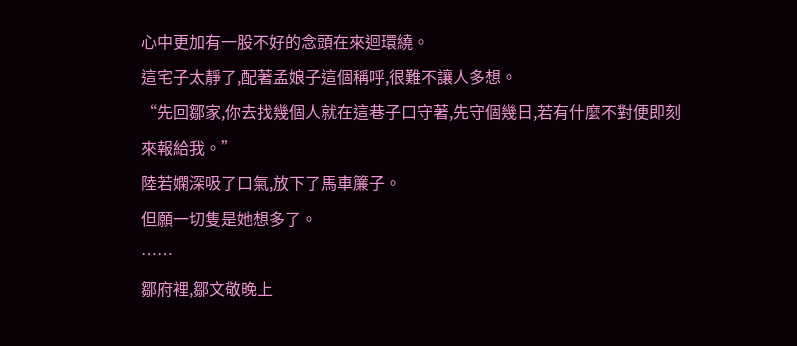心中更加有一股不好的念頭在來迴環繞。
這宅子太靜了,配著孟娘子這個稱呼,很難不讓人多想。
“先回鄒家,你去找幾個人就在這巷子口守著,先守個幾日,若有什麼不對便即刻來報給我。”
陸若嫻深吸了口氣,放下了馬車簾子。
但願一切隻是她想多了。
……
鄒府裡,鄒文敬晚上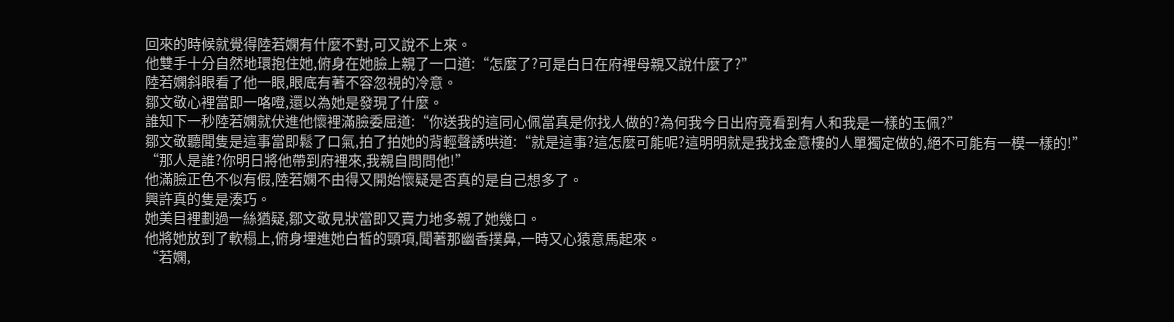回來的時候就覺得陸若嫻有什麼不對,可又說不上來。
他雙手十分自然地環抱住她,俯身在她臉上親了一口道:“怎麼了?可是白日在府裡母親又說什麼了?”
陸若嫻斜眼看了他一眼,眼底有著不容忽視的冷意。
鄒文敬心裡當即一咯噔,還以為她是發現了什麼。
誰知下一秒陸若嫻就伏進他懷裡滿臉委屈道:“你送我的這同心佩當真是你找人做的?為何我今日出府竟看到有人和我是一樣的玉佩?”
鄒文敬聽聞隻是這事當即鬆了口氣,拍了拍她的背輕聲誘哄道:“就是這事?這怎麼可能呢?這明明就是我找金意樓的人單獨定做的,絕不可能有一模一樣的!”
“那人是誰?你明日將他帶到府裡來,我親自問問他!”
他滿臉正色不似有假,陸若嫻不由得又開始懷疑是否真的是自己想多了。
興許真的隻是湊巧。
她美目裡劃過一絲猶疑,鄒文敬見狀當即又賣力地多親了她幾口。
他將她放到了軟榻上,俯身埋進她白皙的頸項,聞著那幽香撲鼻,一時又心猿意馬起來。
“若嫻,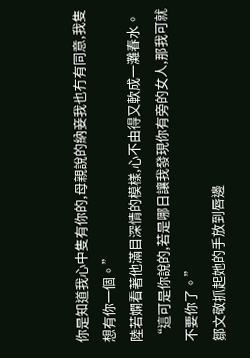你是知道我心中隻有你的,母親說的納妾我也冇有同意,我隻想有你一個。”
陸若嫻看著他滿目深情的模樣,心不由得又軟成一灘春水。
“這可是你說的,若是哪日讓我發現你有旁的女人,那我可就不要你了。”
鄒文敬抓起她的手放到唇邊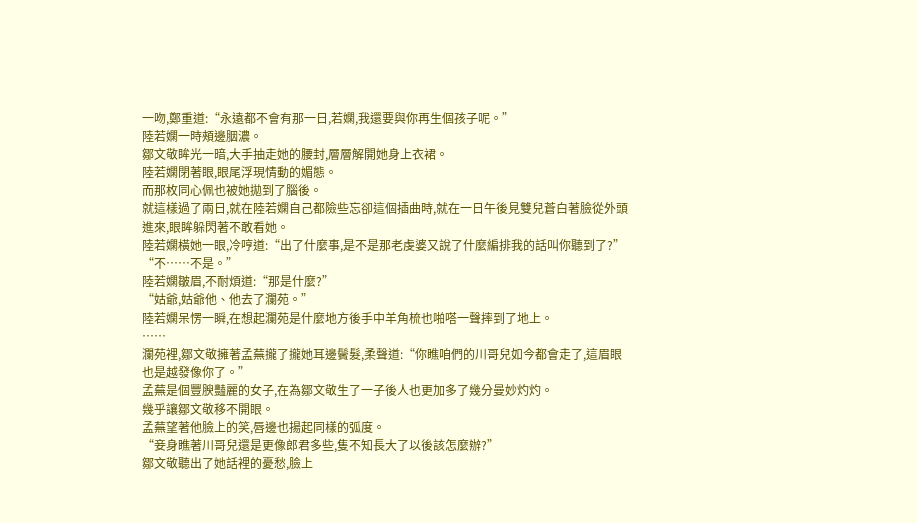一吻,鄭重道:“永遠都不會有那一日,若嫻,我還要與你再生個孩子呢。”
陸若嫻一時頰邊胭濃。
鄒文敬眸光一暗,大手抽走她的腰封,層層解開她身上衣裙。
陸若嫻閉著眼,眼尾浮現情動的媚態。
而那枚同心佩也被她拋到了腦後。
就這樣過了兩日,就在陸若嫻自己都險些忘卻這個插曲時,就在一日午後見雙兒蒼白著臉從外頭進來,眼眸躲閃著不敢看她。
陸若嫻橫她一眼,冷哼道:“出了什麼事,是不是那老虔婆又說了什麼編排我的話叫你聽到了?”
“不……不是。”
陸若嫻皺眉,不耐煩道:“那是什麼?”
“姑爺,姑爺他、他去了瀾苑。”
陸若嫻呆愣一瞬,在想起瀾苑是什麼地方後手中羊角梳也啪嗒一聲摔到了地上。
……
瀾苑裡,鄒文敬擁著孟蕪攏了攏她耳邊鬢髮,柔聲道:“你瞧咱們的川哥兒如今都會走了,這眉眼也是越發像你了。”
孟蕪是個豐腴豔麗的女子,在為鄒文敬生了一子後人也更加多了幾分曼妙灼灼。
幾乎讓鄒文敬移不開眼。
孟蕪望著他臉上的笑,唇邊也揚起同樣的弧度。
“妾身瞧著川哥兒還是更像郎君多些,隻不知長大了以後該怎麼辦?”
鄒文敬聽出了她話裡的憂愁,臉上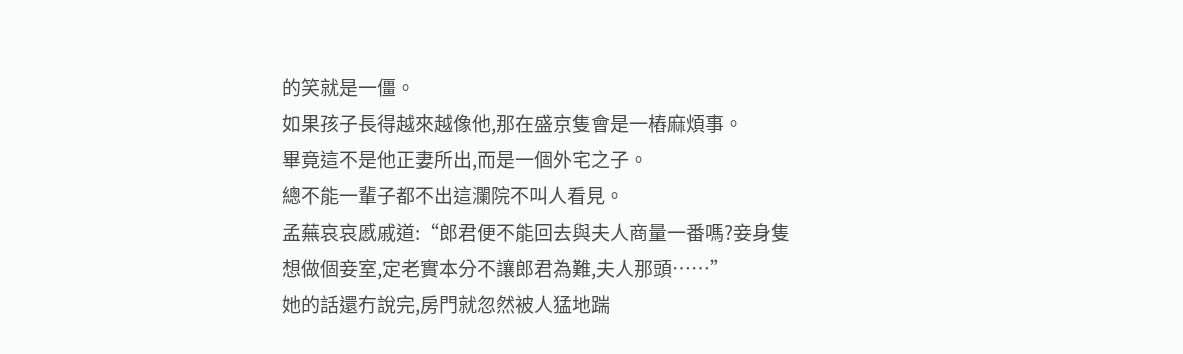的笑就是一僵。
如果孩子長得越來越像他,那在盛京隻會是一樁麻煩事。
畢竟這不是他正妻所出,而是一個外宅之子。
總不能一輩子都不出這瀾院不叫人看見。
孟蕪哀哀慼戚道:“郎君便不能回去與夫人商量一番嗎?妾身隻想做個妾室,定老實本分不讓郎君為難,夫人那頭……”
她的話還冇說完,房門就忽然被人猛地踹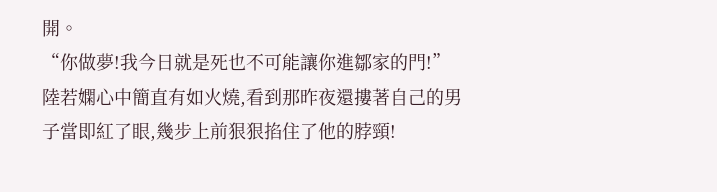開。
“你做夢!我今日就是死也不可能讓你進鄒家的門!”
陸若嫻心中簡直有如火燒,看到那昨夜還摟著自己的男子當即紅了眼,幾步上前狠狠掐住了他的脖頸!